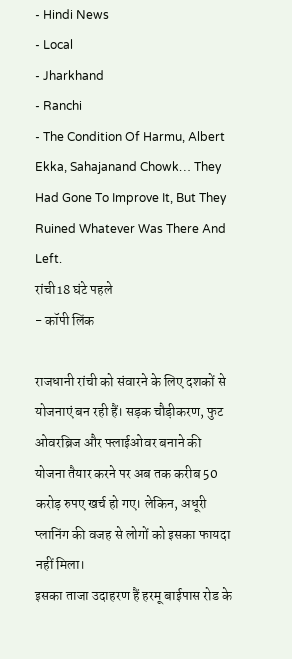- Hindi News
- Local
- Jharkhand
- Ranchi
- The Condition Of Harmu, Albert Ekka, Sahajanand Chowk… They Had Gone To Improve It, But They Ruined Whatever Was There And Left.
रांची18 घंटे पहले
- कॉपी लिंक

राजधानी रांची को संवारने के लिए दशकों से योजनाएं बन रही हैं। सड़क चौड़ीकरण, फुट ओवरब्रिज और फ्लाईओवर बनाने की योजना तैयार करने पर अब तक करीब 50 करोड़ रुपए खर्च हो गए। लेकिन, अधूरी प्लानिंग की वजह से लोगों को इसका फायदा नहीं मिला।
इसका ताजा उदाहरण हैं हरमू बाईपास रोड के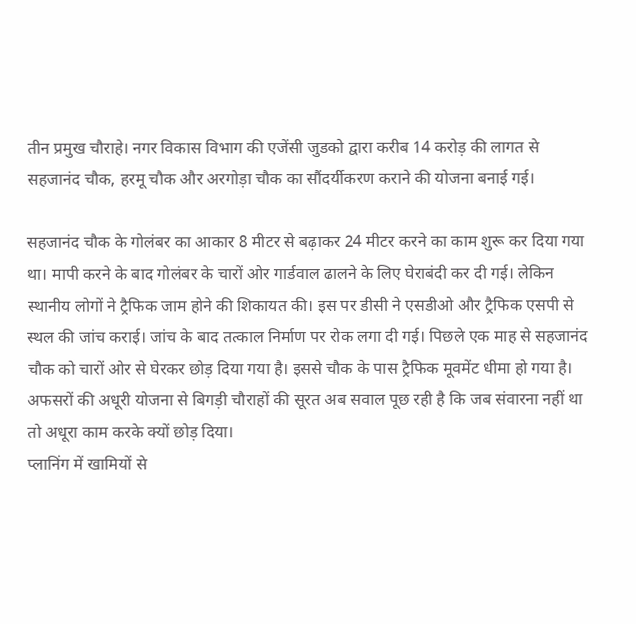तीन प्रमुख चौराहे। नगर विकास विभाग की एजेंसी जुडको द्वारा करीब 14 करोड़ की लागत से सहजानंद चौक, हरमू चौक और अरगोड़ा चौक का सौंदर्यीकरण कराने की योजना बनाई गई।

सहजानंद चौक के गोलंबर का आकार 8 मीटर से बढ़ाकर 24 मीटर करने का काम शुरू कर दिया गया था। मापी करने के बाद गोलंबर के चारों ओर गार्डवाल ढालने के लिए घेराबंदी कर दी गई। लेकिन स्थानीय लोगों ने ट्रैफिक जाम होने की शिकायत की। इस पर डीसी ने एसडीओ और ट्रैफिक एसपी से स्थल की जांच कराई। जांच के बाद तत्काल निर्माण पर रोक लगा दी गई। पिछले एक माह से सहजानंद चौक को चारों ओर से घेरकर छोड़ दिया गया है। इससे चौक के पास ट्रैफिक मूवमेंट धीमा हो गया है। अफसरों की अधूरी योजना से बिगड़ी चौराहों की सूरत अब सवाल पूछ रही है कि जब संवारना नहीं था तो अधूरा काम करके क्यों छोड़ दिया।
प्लानिंग में खामियों से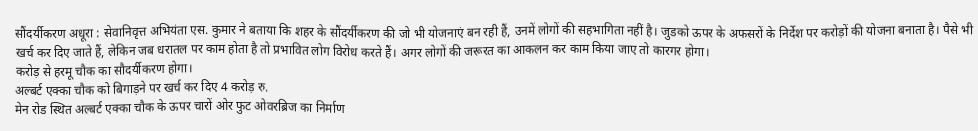सौंदर्यीकरण अधूरा : सेवानिवृत्त अभियंता एस. कुमार ने बताया कि शहर के सौंदर्यीकरण की जो भी योजनाएं बन रही हैं, उनमें लोगों की सहभागिता नहीं है। जुडको ऊपर के अफसरों के निर्देश पर करोड़ों की योजना बनाता है। पैसे भी खर्च कर दिए जाते हैं, लेकिन जब धरातल पर काम होता है तो प्रभावित लोग विरोध करते हैं। अगर लोगों की जरूरत का आकलन कर काम किया जाए तो कारगर होगा।
करोड़ से हरमू चौक का सौदर्यीकरण होगा।
अल्बर्ट एक्का चौक को बिगाड़ने पर खर्च कर दिए 4 करोड़ रु.
मेन रोड स्थित अल्बर्ट एक्का चौक के ऊपर चारों ओर फुट ओवरब्रिज का निर्माण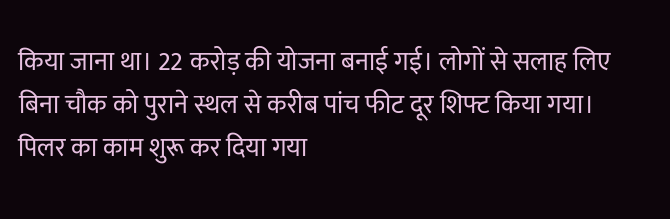किया जाना था। 22 करोड़ की योजना बनाई गई। लोगों से सलाह लिए बिना चौक को पुराने स्थल से करीब पांच फीट दूर शिफ्ट किया गया। पिलर का काम शुरू कर दिया गया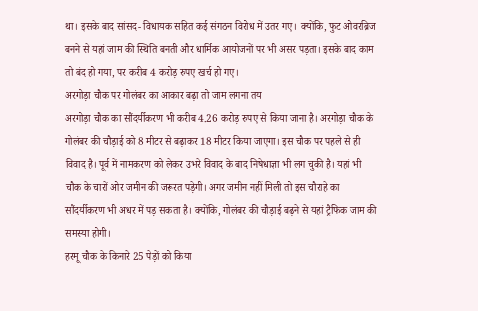था। इसके बाद सांसद- विधायक सहित कई संगठन विरोध में उतर गए। क्योंकि, फुट ओवरब्रिज बनने से यहां जाम की स्थिति बनती और धार्मिक आयोजनों पर भी असर पड़ता। इसके बाद काम तो बंद हो गया, पर करीब 4 करोड़ रुपए खर्च हो गए।
अरगोड़ा चौक पर गोलंबर का आकार बढ़ा तो जाम लगना तय
अरगोड़ा चौक का सौंदर्यीकरण भी करीब 4.26 करोड़ रुपए से किया जाना है। अरगोड़ा चौक के गोलंबर की चौड़ाई को 8 मीटर से बढ़ाकर 18 मीटर किया जाएगा। इस चौक पर पहले से ही विवाद है। पूर्व में नामकरण को लेकर उभरे विवाद के बाद निषेधाज्ञा भी लग चुकी है। यहां भी चौक के चारों ओर जमीन की जरूरत पड़ेगी। अगर जमीन नहीं मिली तो इस चौराहे का सौंदर्यीकरण भी अधर में पड़ सकता है। क्योंकि, गोलंबर की चौड़ाई बढ़ने से यहां ट्रैफिक जाम की समस्या होगी।
हरमू चौक के किनारे 25 पेड़ों को किया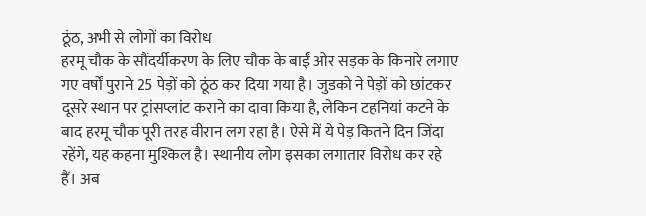ठूंठ, अभी से लोगों का विरोध
हरमू चौक के सौंदर्यीकरण के लिए चौक के बाईं ओर सड़क के किनारे लगाए गए वर्षों पुराने 25 पेड़ों को ठूंठ कर दिया गया है। जुडको ने पेड़ों को छांटकर दूसरे स्थान पर ट्रांसप्लांट कराने का दावा किया है, लेकिन टहनियां कटने के बाद हरमू चौक पूरी तरह वीरान लग रहा है। ऐसे में ये पेड़ कितने दिन जिंदा रहेंगे, यह कहना मुश्किल है। स्थानीय लोग इसका लगातार विरोध कर रहे हैं। अब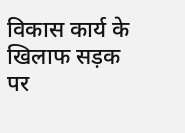विकास कार्य के खिलाफ सड़क पर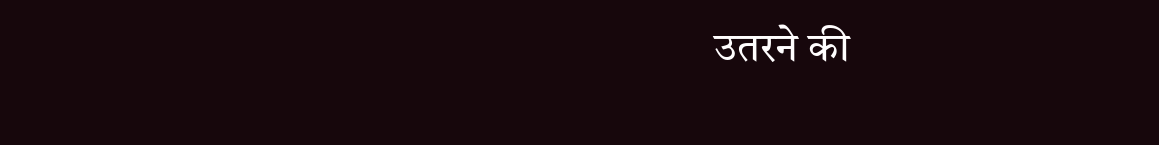उतरने की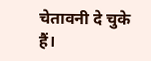चेतावनी दे चुके हैं।